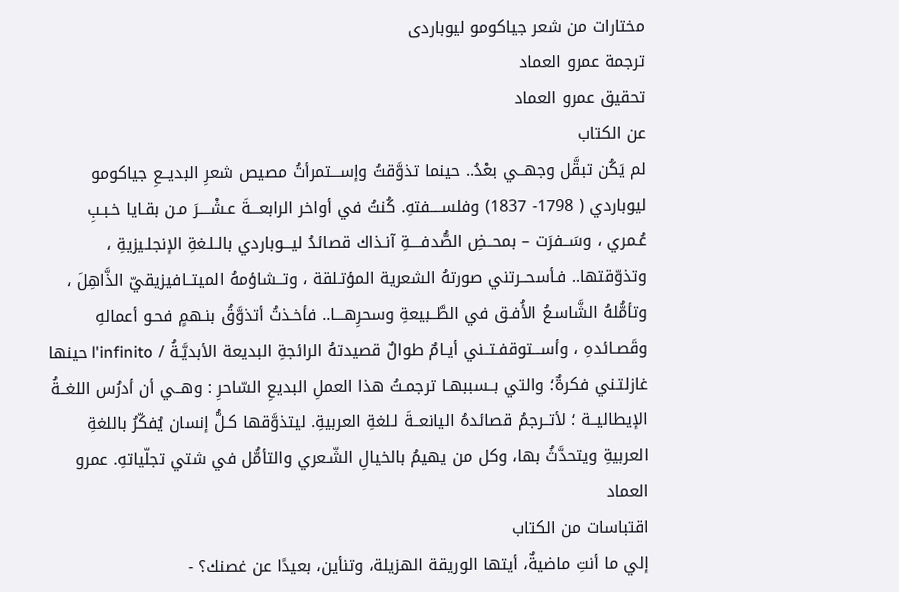مختارات من شعر جياكومو ليوباردى
ترجمة عمرو العماد
تحقيق عمرو العماد
عن الكتاب
لم يَكُن تبقَّل وجهــي بعْدُ.. حينما تذوَّقتُ وإســـتمرأتُ مصيص شعرِ البديــعِ جياكومو ليوباردي ( 1798- 1837) وفلســــفتهِ. كُنتُ في أواخر الرابعـــةَ عـشْــــرَ مـن بقـايا خـبـبِ عُـمري ، وسَــفرَت – بمحــضِ الصُّدفــــةِ آنـذاك قصائدُ ليـــوباردي بالـلـغةِ الإنجلـيزيةِ ، وتذوّقتها.. فـأسحــرتني صورتهُ الشعرية المؤتـلقة ، وتــشاؤمهُ الميتــافيزيقيّ الذَّاهِلَ ، وتأمُّلهُ الشَّاسـعُ الأُفـق في الطَّــبيعةِ وسحرِهـــا.. فأخـذتُ أتذوَّقُ بنـهمٍ فحـو أعمالهِ وقَصـائدهِ ، وأســـتوقفـتــني أيـامٌ طوالٌ قصيدتهُ الرائجةِ البديعة الأبديَّـةُ / l'infinito حينها غازلتـني فكرةٌ؛ والتي بــسببهـا ترجمـتُ هذا العملِ البديعِ السّاحرِ : وهــي أن أدرُس اللغــةُ الإيطاليــة ؛ لأتــرجمُ قصائدهُ اليانعــةَ لـلغةِ العربيةِ. ليتذوَّقها كـلُّ إنسان يُفكّرُ باللغةِ العربيةِ ويتحدَّثُ بها، وكل من يهيمُ بالخيالِ الشّـعري والتأمُّل في شتي تجلّياتهِ. عمرو العماد
اقتباسات من الكتاب
إلي ما أنتِ ماضيةٌ، أيتها الوريقة الهزيلة، وتنأين، بعيدًا عن غصنك؟ -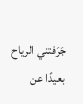جَرَفتني الرياح بعيدًا عن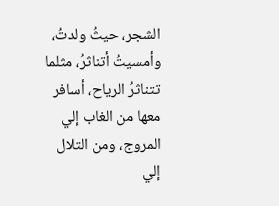الشجر، حيثُ ولدتُ، وأمسيتُ أتناثرُ، مثلما تتناثرُ الرياح، أسافر معها من الغاب إلي المروج، ومن التلال إلي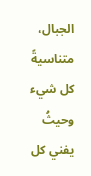الجبال، متناسيةً كل شيء وحيثُ يفني كل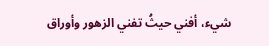شيء، أفني حيثُ تفني الزهور وأوراق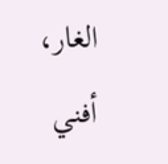الغار، أفني